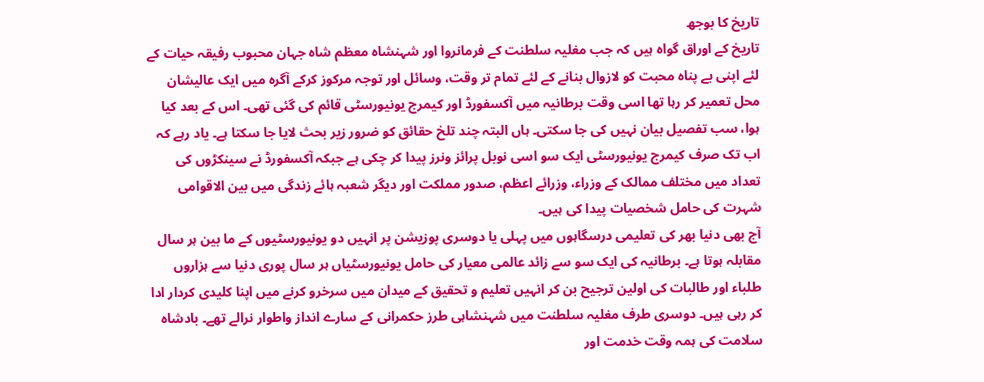تاریخ کا بوجھ
تاریخ کے اوراق گواہ ہیں کہ جب مغلیہ سلطنت کے فرمانروا اور شہنشاہ معظم شاہ جہان محبوب رفیقہ حیات کے لئے اپنی بے پناہ محبت کو لازوال بنانے کے لئے تمام تر وقت، وسائل اور توجہ مرکوز کرکے آگرہ میں ایک عالیشان محل تعمیر کر رہا تھا اسی وقت برطانیہ میں آکسفورڈ اور کیمرج یونیورسٹی قائم کی گئی تھی۔ اس کے بعد کیا ہوا، سب تفصیل بیان نہیں کی جا سکتی۔ ہاں البتہ چند تلخ حقائق کو ضرور زیر بحث لایا جا سکتا ہے۔ یاد رہے کہ اب تک صرف کیمرج یونیورسٹی ایک سو اسی نوبل پرائز ونرز پیدا کر چکی ہے جبکہ آکسفورڈ نے سینکڑوں کی تعداد میں مختلف ممالک کے وزراء، وزرائے اعظم، صدور مملکت اور دیگر شعبہ ہائے زندگی میں بین الاقوامی شہرت کی حامل شخصیات پیدا کی ہیں۔
آج بھی دنیا بھر کی تعلیمی درسگاہوں میں پہلی یا دوسری پوزیشن پر انہیں دو یونیورسٹیوں کے ما بین ہر سال مقابلہ ہوتا ہے۔ برطانیہ کی ایک سو سے زائد عالمی معیار کی حامل یونیورسٹیاں ہر سال پوری دنیا سے ہزاروں طلباء اور طالبات کی اولین ترجیح بن کر انہیں تعلیم و تحقیق کے میدان میں سرخرو کرنے میں اپنا کلیدی کردار ادا کر رہی ہیں۔ دوسری طرف مغلیہ سلطنت میں شہنشاہی طرز حکمرانی کے سارے انداز واطوار نرالے تھے۔ بادشاہ سلامت کی ہمہ وقت خدمت اور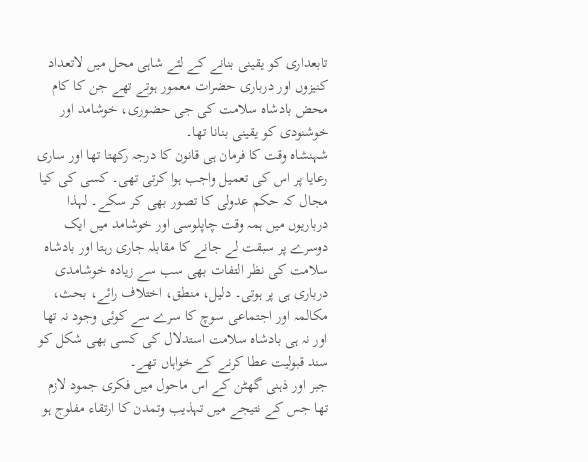تابعداری کو یقینی بنانے کے لئے شاہی محل میں لاتعداد کنیزوں اور درباری حضرات معمور ہوتے تھے جن کا کام محض بادشاہ سلامت کی جی حضوری، خوشامد اور خوشنودی کو یقینی بنانا تھا۔
شہنشاہ وقت کا فرمان ہی قانون کا درجہ رکھتا تھا اور ساری رعایا پر اس کی تعمیل واجب ہوا کرتی تھی۔ کسی کی کیا مجال کہ حکم عدولی کا تصور بھی کر سکے۔ لہذا درباریوں میں ہمہ وقت چاپلوسی اور خوشامد میں ایک دوسرے پر سبقت لے جانے کا مقابلہ جاری رہتا اور بادشاہ سلامت کی نظر التفات بھی سب سے زیادہ خوشامدی درباری ہی پر ہوتی۔ دلیل، منطق، اختلاف رائے، بحث، مکالمہ اور اجتماعی سوچ کا سرے سے کوئی وجود نہ تھا اور نہ ہی بادشاہ سلامت استدلال کی کسی بھی شکل کو سند قبولیت عطا کرنے کے خواہاں تھے۔
جبر اور ذہنی گھٹن کے اس ماحول میں فکری جمود لازم تھا جس کے نتیجے میں تہذیب وتمدن کا ارتقاء مفلوج ہو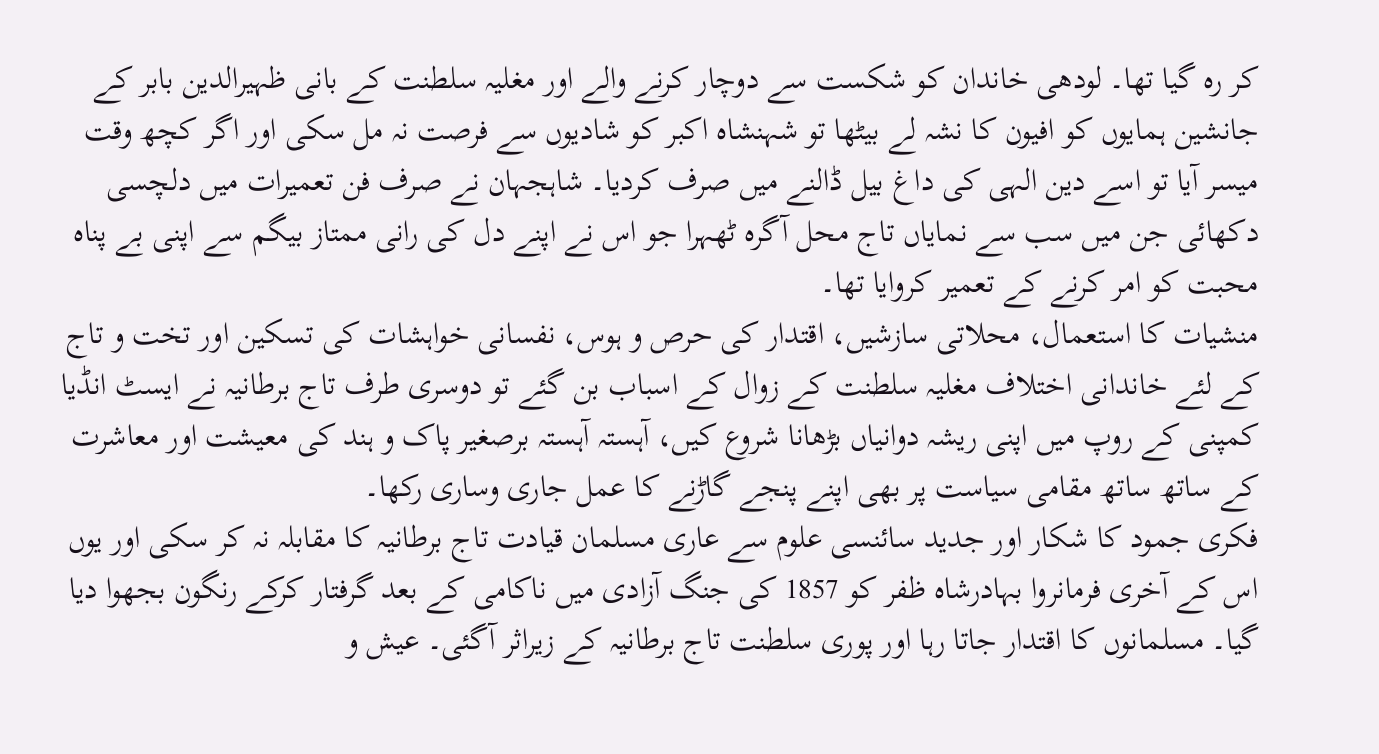کر رہ گیا تھا۔ لودھی خاندان کو شکست سے دوچار کرنے والے اور مغلیہ سلطنت کے بانی ظہیرالدین بابر کے جانشین ہمایوں کو افیون کا نشہ لے بیٹھا تو شہنشاہ اکبر کو شادیوں سے فرصت نہ مل سکی اور اگر کچھ وقت میسر آیا تو اسے دین الہی کی داغ بیل ڈالنے میں صرف کردیا۔ شاہجہان نے صرف فن تعمیرات میں دلچسی دکھائی جن میں سب سے نمایاں تاج محل آگرہ ٹھہرا جو اس نے اپنے دل کی رانی ممتاز بیگم سے اپنی بے پناہ محبت کو امر کرنے کے تعمیر کروایا تھا۔
منشیات کا استعمال، محلاتی سازشیں، اقتدار کی حرص و ہوس، نفسانی خواہشات کی تسکین اور تخت و تاج کے لئے خاندانی اختلاف مغلیہ سلطنت کے زوال کے اسباب بن گئے تو دوسری طرف تاج برطانیہ نے ایسٹ انڈیا کمپنی کے روپ میں اپنی ریشہ دوانیاں بڑھانا شروع کیں، آہستہ آہستہ برصغیر پاک و ہند کی معیشت اور معاشرت کے ساتھ ساتھ مقامی سیاست پر بھی اپنے پنجے گاڑنے کا عمل جاری وساری رکھا۔
فکری جمود کا شکار اور جدید سائنسی علوم سے عاری مسلمان قیادت تاج برطانیہ کا مقابلہ نہ کر سکی اور یوں اس کے آخری فرمانروا بہادرشاہ ظفر کو 1857 کی جنگ آزادی میں ناکامی کے بعد گرفتار کرکے رنگون بجھوا دیا گیا۔ مسلمانوں کا اقتدار جاتا رہا اور پوری سلطنت تاج برطانیہ کے زیراثر آگئی۔ عیش و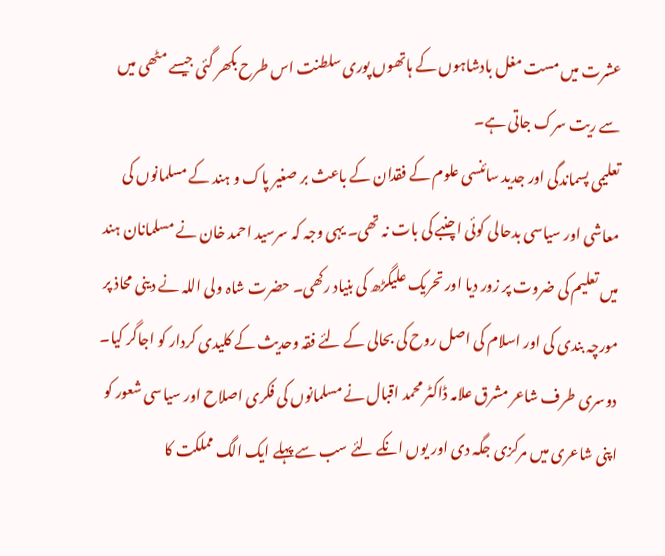عشرت میں مست مغل بادشاہوں کے ہاتھوں پوری سلطنت اس طرح بکھر گئی جیسے مٹھی میں سے ریت سرک جاتی ہے۔
تعلیمی پسماندگی اور جدید سائنسی علوم کے فقدان کے باعث بر صغیر پاک و ہند کے مسلمانوں کی معاشی اور سیاسی بدحالی کوئی اچنبے کی بات نہ تھی۔ یہی وجہ کہ سرسید احمد خان نے مسلمانان ہند میں تعلیم کی ضروت پر زور دیا اور تحریک علیگڑھ کی بنیاد رکھی۔ حضرت شاہ ولی اللہ نے دینی محاذ پر مورچہ بندی کی اور اسلام کی اصل روح کی بحالی کے لئے فقہ وحدیث کے کلیدی کردار کو اجاگر کیا۔ دوسری طرف شاعر مشرق علامہ ڈاکٹر محمد اقبال نے مسلمانوں کی فکری اصلاح اور سیاسی شعور کو اپنی شاعری میں مرکزی جگہ دی اور یوں انکے لئے سب سے پہلے ایک الگ مملکت کا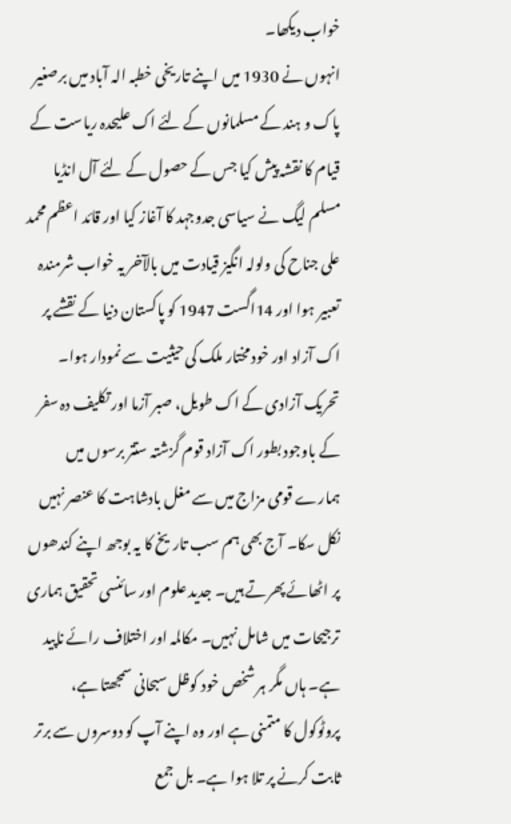خواب دیکھا۔
انہوں نے 1930 میں اپنے تاریخی خطبہ الہ آباد میں برصغیر پاک و ہند کے مسلمانوں کے لئے اک علیحدہ ریاست کے قیام کا نقشہ پیش کیا جس کے حصول کے لئے آل انڈیا مسلم لیگ نے سیاسی جدوجہد کا آغاز کیا اور قائد اعظم محمد علی جناح کی ولولہ انگیز قیادت میں بالآخر یہ خواب شرمندہ تعبیر ہوا اور 14اگست 1947 کو پاکستان دنیا کے نقشے پر اک آزاد اور خود مختار ملک کی حیثیت سے نمودار ہوا۔
تحریک آزادی کے اک طویل، صبر آزما اور تکلیف دہ سفر کے باوجود بطور اک آزاد قوم گزشتہ ستتر برسوں میں ہمارے قومی مزاج میں سے مغل بادشاہت کا عنصر نہیں نکل سکا۔ آج بھی ہم سب تاریخ کا یہ بوجھ اپنے کندھوں پر اٹھائے پھرتے ہیں۔ جدید علوم اور سائنسی تحقیق ہماری ترجیحات میں شامل نہیں۔ مکالمہ اور اختلاف رائے ناپید ہے۔ ہاں مگر ہر شخص خود کوظل سبحانی سمجھتا ہے، پروٹوکول کا متمنی ہے اور وہ اپنے آپ کو دوسروں سے برتر ثابت کرنے پر تلا ہوا ہے۔ بل جمع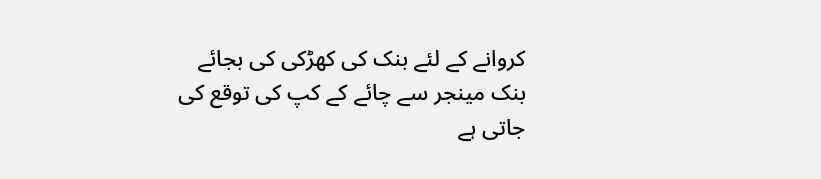کروانے کے لئے بنک کی کھڑکی کی بجائے بنک مینجر سے چائے کے کپ کی توقع کی جاتی ہے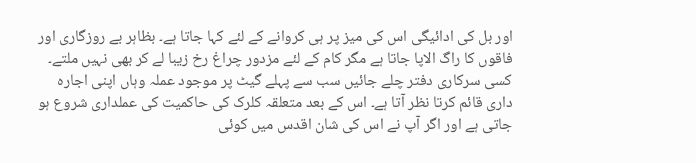اور بل کی ادائیگی اس کی میز پر ہی کروانے کے لئے کہا جاتا ہے۔ بظاہر بے روزگاری اور فاقوں کا راگ الاپا جاتا ہے مگر کام کے لئے مزدور چراغ رخ زیبا لے کر بھی نہیں ملتے۔
کسی سرکاری دفتر چلے جائیں سب سے پہلے گیٹ پر موجود عملہ وہاں اپنی اجارہ داری قائم کرتا نظر آتا ہے۔ اس کے بعد متعلقہ کلرک کی حاکمیت کی عملداری شروع ہو جاتی ہے اور اگر آپ نے اس کی شان اقدس میں کوئی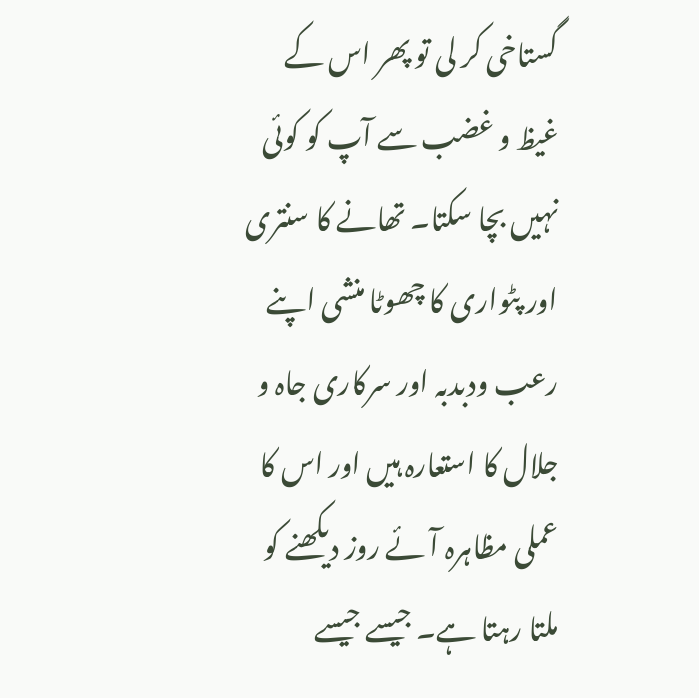گستاخی کر لی تو پھر اس کے غیظ و غضب سے آپ کو کوئی نہیں بچا سکتا۔ تھانے کا سنتری اور پٹواری کا چھوٹا منشی اپنے رعب ودبدبہ اور سرکاری جاہ و جلال کا استعارہ ہیں اور اس کا عملی مظاہرہ آئے روز دیکھنے کو ملتا رہتا ہے۔ جیسے جیسے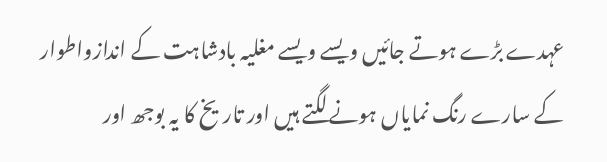عہدے بڑے ہوتے جائیں ویسے ویسے مغلیہ بادشاہت کے اندازواطوار کے سارے رنگ نمایاں ہونے لگتے ہیں اور تاریخ کا یہ بوجھ اور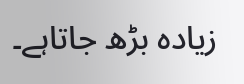زیادہ بڑھ جاتاہے۔